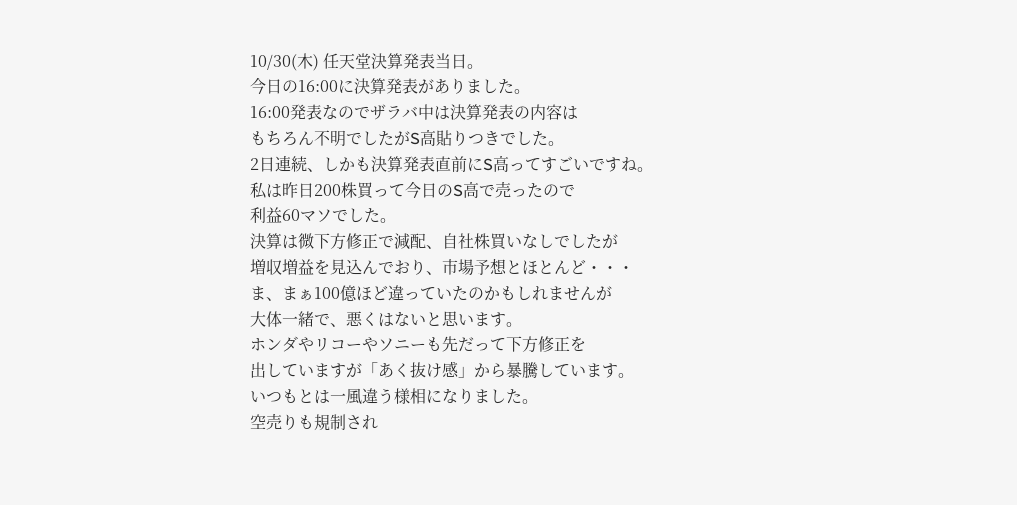10/30(木) 任天堂決算発表当日。
今日の16:00に決算発表がありました。
16:00発表なのでザラバ中は決算発表の内容は
もちろん不明でしたがS高貼りつきでした。
2日連続、しかも決算発表直前にS高ってすごいですね。
私は昨日200株買って今日のS高で売ったので
利益60マソでした。
決算は微下方修正で減配、自社株買いなしでしたが
増収増益を見込んでおり、市場予想とほとんど・・・
ま、まぁ100億ほど違っていたのかもしれませんが
大体一緒で、悪くはないと思います。
ホンダやリコーやソニーも先だって下方修正を
出していますが「あく抜け感」から暴騰しています。
いつもとは一風違う様相になりました。
空売りも規制され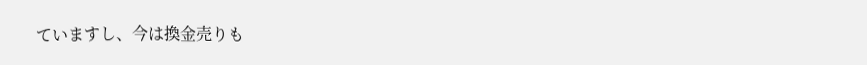ていますし、今は換金売りも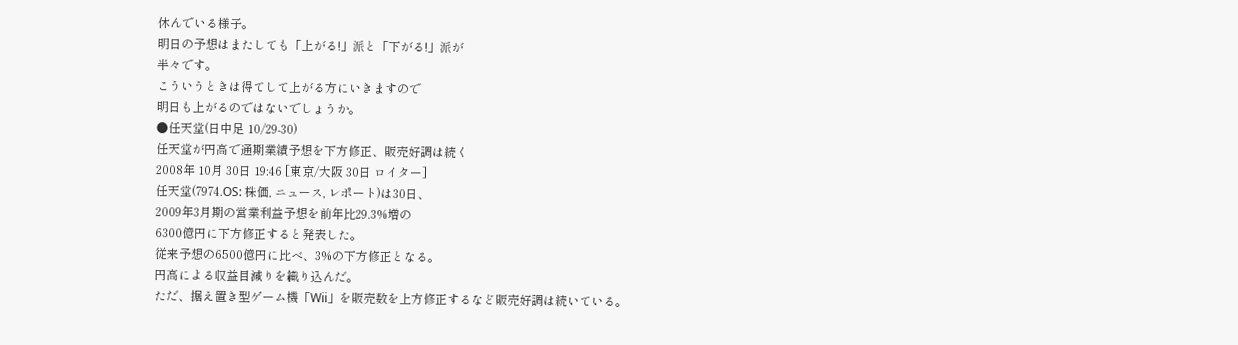休んでいる様子。
明日の予想はまたしても「上がる!」派と「下がる!」派が
半々です。
こういうときは得てして上がる方にいきますので
明日も上がるのではないでしょうか。
●任天堂(日中足 10/29-30)
任天堂が円高で通期業績予想を下方修正、販売好調は続く
2008年 10月 30日 19:46 [東京/大阪 30日 ロイター]
任天堂(7974.OS: 株価, ニュース, レポート)は30日、
2009年3月期の営業利益予想を前年比29.3%増の
6300億円に下方修正すると発表した。
従来予想の6500億円に比べ、3%の下方修正となる。
円高による収益目減りを織り込んだ。
ただ、据え置き型ゲーム機「Wii」を販売数を上方修正するなど販売好調は続いている。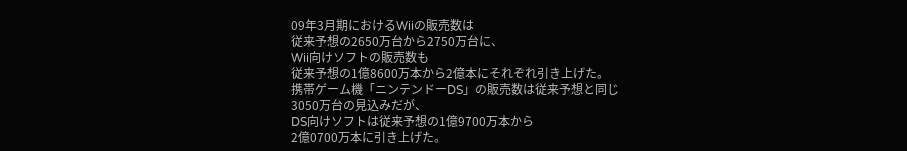09年3月期におけるWiiの販売数は
従来予想の2650万台から2750万台に、
Wii向けソフトの販売数も
従来予想の1億8600万本から2億本にそれぞれ引き上げた。
携帯ゲーム機「ニンテンドーDS」の販売数は従来予想と同じ
3050万台の見込みだが、
DS向けソフトは従来予想の1億9700万本から
2億0700万本に引き上げた。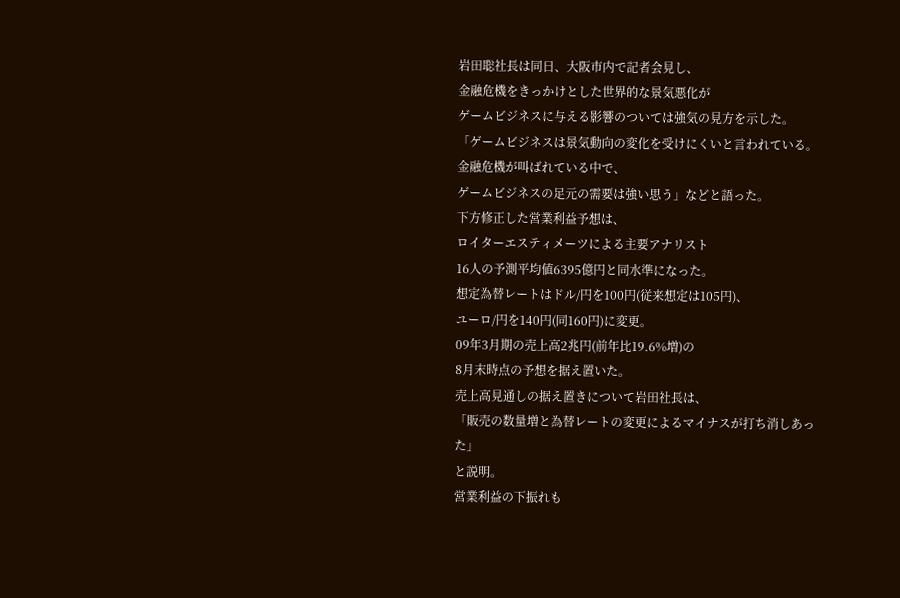岩田聡社長は同日、大阪市内で記者会見し、
金融危機をきっかけとした世界的な景気悪化が
ゲームビジネスに与える影響のついては強気の見方を示した。
「ゲームビジネスは景気動向の変化を受けにくいと言われている。
金融危機が叫ばれている中で、
ゲームビジネスの足元の需要は強い思う」などと語った。
下方修正した営業利益予想は、
ロイターエスティメーツによる主要アナリスト
16人の予測平均値6395億円と同水準になった。
想定為替レートはドル/円を100円(従来想定は105円)、
ユーロ/円を140円(同160円)に変更。
09年3月期の売上高2兆円(前年比19.6%増)の
8月末時点の予想を据え置いた。
売上高見通しの据え置きについて岩田社長は、
「販売の数量増と為替レートの変更によるマイナスが打ち消しあった」
と説明。
営業利益の下振れも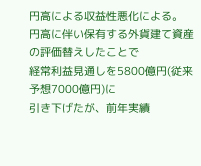円高による収益性悪化による。
円高に伴い保有する外貨建て資産の評価替えしたことで
経常利益見通しを5800億円(従来予想7000億円)に
引き下げたが、前年実績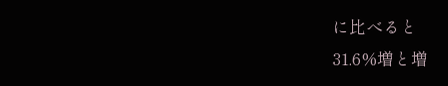に比べると
31.6%増と増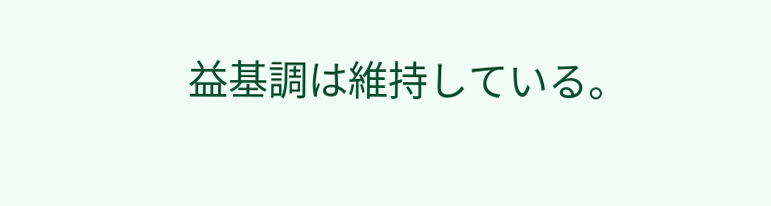益基調は維持している。